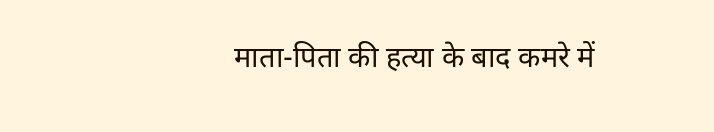माता-पिता की हत्या के बाद कमरे में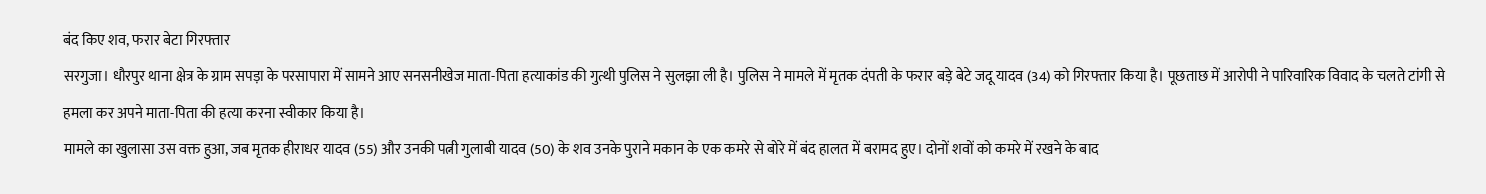बंद किए शव, फरार बेटा गिरफ्तार
सरगुजा। धौरपुर थाना क्षेत्र के ग्राम सपड़ा के परसापारा में सामने आए सनसनीखेज माता-पिता हत्याकांड की गुत्थी पुलिस ने सुलझा ली है। पुलिस ने मामले में मृतक दंपती के फरार बड़े बेटे जदू यादव (34) को गिरफ्तार किया है। पूछताछ में आरोपी ने पारिवारिक विवाद के चलते टांगी से हमला कर अपने माता-पिता की हत्या करना स्वीकार किया है।
मामले का खुलासा उस वक्त हुआ, जब मृतक हीराधर यादव (55) और उनकी पत्नी गुलाबी यादव (50) के शव उनके पुराने मकान के एक कमरे से बोरे में बंद हालत में बरामद हुए। दोनों शवों को कमरे में रखने के बाद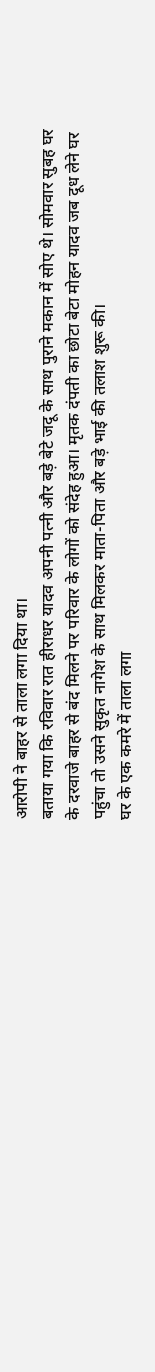आरोपी ने बाहर से ताला लगा दिया था।
बताया गया कि रविवार रात हीराधर यादव अपनी पत्नी और बड़े बेटे जदू के साथ पुराने मकान में सोए थे। सोमवार सुबह घर के दरवाजे बाहर से बंद मिलने पर परिवार के लोगों को संदेह हुआ। मृतक दंपती का छोटा बेटा मोहन यादव जब दूध लेने घर पहुंचा तो उसने सुकृत नागेश के साथ मिलकर माता-पिता और बड़े भाई की तलाश शुरू की।
घर के एक कमरे में ताला लगा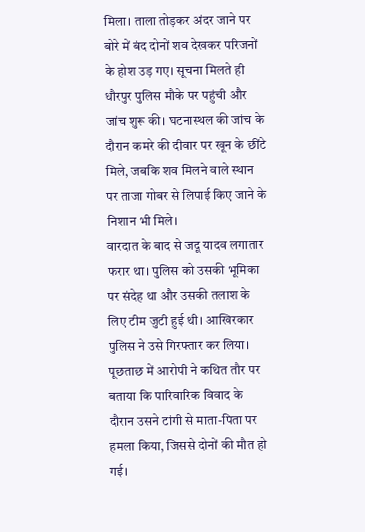मिला। ताला तोड़कर अंदर जाने पर बोरे में बंद दोनों शव देखकर परिजनों के होश उड़ गए। सूचना मिलते ही धौरपुर पुलिस मौके पर पहुंची और जांच शुरू की। घटनास्थल की जांच के दौरान कमरे की दीवार पर खून के छींटे मिले, जबकि शव मिलने वाले स्थान पर ताजा गोबर से लिपाई किए जाने के निशान भी मिले।
वारदात के बाद से जदू यादव लगातार फरार था। पुलिस को उसकी भूमिका पर संदेह था और उसकी तलाश के लिए टीम जुटी हुई थी। आखिरकार पुलिस ने उसे गिरफ्तार कर लिया। पूछताछ में आरोपी ने कथित तौर पर बताया कि पारिवारिक विवाद के दौरान उसने टांगी से माता-पिता पर हमला किया, जिससे दोनों की मौत हो गई।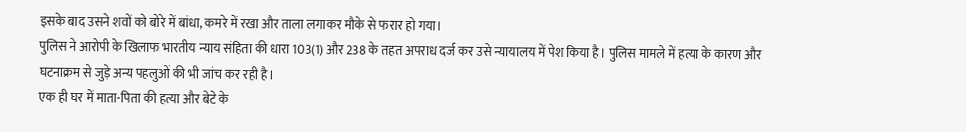इसके बाद उसने शवों को बोरे में बांधा, कमरे में रखा और ताला लगाकर मौके से फरार हो गया।
पुलिस ने आरोपी के खिलाफ भारतीय न्याय संहिता की धारा 103(1) और 238 के तहत अपराध दर्ज कर उसे न्यायालय में पेश किया है। पुलिस मामले में हत्या के कारण और घटनाक्रम से जुड़े अन्य पहलुओं की भी जांच कर रही है।
एक ही घर में माता-पिता की हत्या और बेटे के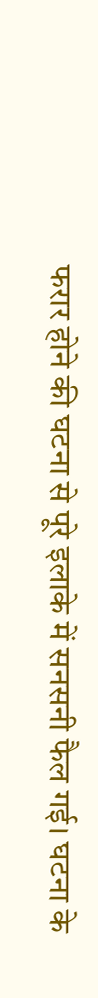फरार होने की घटना से पूरे इलाके में सनसनी फैल गई। घटना के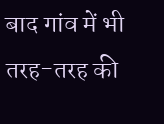बाद गांव में भी तरह-तरह की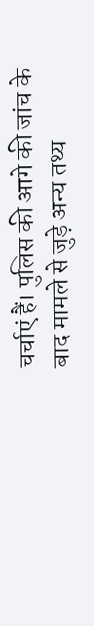चर्चाएं हैं। पुलिस की आगे की जांच के बाद मामले से जुड़े अन्य तथ्य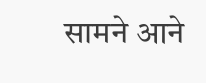सामने आने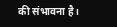की संभावना है।